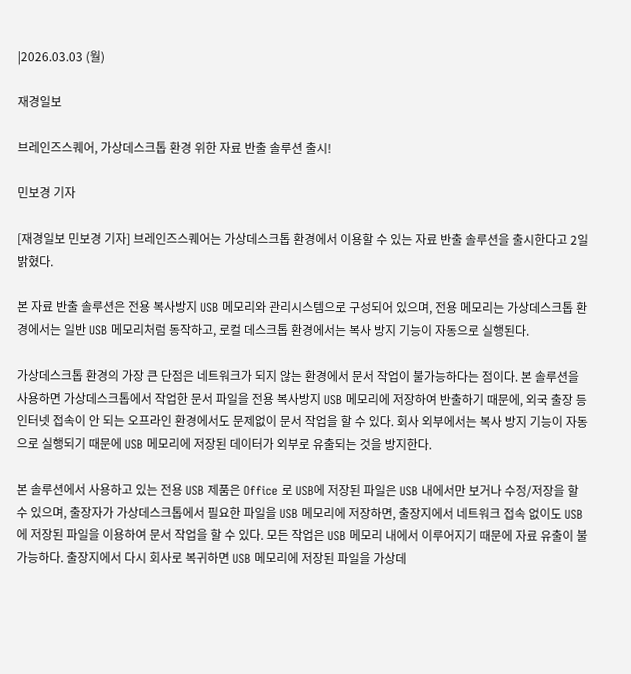|2026.03.03 (월)

재경일보

브레인즈스퀘어, 가상데스크톱 환경 위한 자료 반출 솔루션 출시!

민보경 기자

[재경일보 민보경 기자] 브레인즈스퀘어는 가상데스크톱 환경에서 이용할 수 있는 자료 반출 솔루션을 출시한다고 2일 밝혔다.

본 자료 반출 솔루션은 전용 복사방지 USB 메모리와 관리시스템으로 구성되어 있으며, 전용 메모리는 가상데스크톱 환경에서는 일반 USB 메모리처럼 동작하고, 로컬 데스크톱 환경에서는 복사 방지 기능이 자동으로 실행된다.

가상데스크톱 환경의 가장 큰 단점은 네트워크가 되지 않는 환경에서 문서 작업이 불가능하다는 점이다. 본 솔루션을 사용하면 가상데스크톱에서 작업한 문서 파일을 전용 복사방지 USB 메모리에 저장하여 반출하기 때문에, 외국 출장 등 인터넷 접속이 안 되는 오프라인 환경에서도 문제없이 문서 작업을 할 수 있다. 회사 외부에서는 복사 방지 기능이 자동으로 실행되기 때문에 USB 메모리에 저장된 데이터가 외부로 유출되는 것을 방지한다.

본 솔루션에서 사용하고 있는 전용 USB 제품은 Office 로 USB에 저장된 파일은 USB 내에서만 보거나 수정/저장을 할 수 있으며, 출장자가 가상데스크톱에서 필요한 파일을 USB 메모리에 저장하면, 출장지에서 네트워크 접속 없이도 USB에 저장된 파일을 이용하여 문서 작업을 할 수 있다. 모든 작업은 USB 메모리 내에서 이루어지기 때문에 자료 유출이 불가능하다. 출장지에서 다시 회사로 복귀하면 USB 메모리에 저장된 파일을 가상데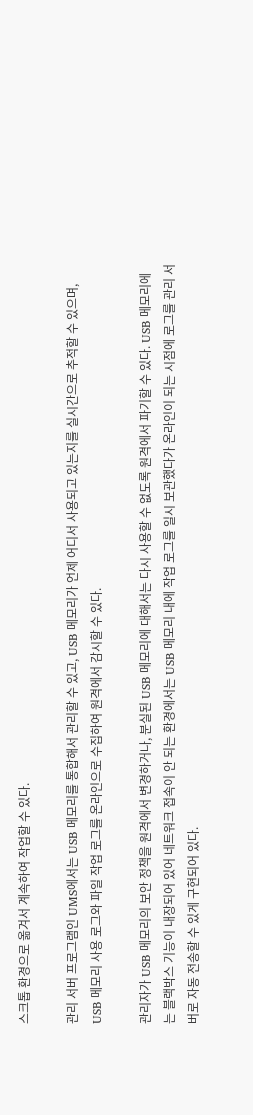스크톱 환경으로 옮겨서 계속하여 작업할 수 있다.

관리 서버 프로그램인 UMS에서는 USB 메모리를 통합해서 관리할 수 있고, USB 메모리가 언제 어디서 사용되고 있는지를 실시간으로 추적할 수 있으며, USB 메모리 사용 로그와 파일 작업 로그를 온라인으로 수집하여 원격에서 감시할 수 있다.

관리자가 USB 메모리의 보안 정책을 원격에서 변경하거나, 분실된 USB 메모리에 대해서는 다시 사용할 수 없도록 원격에서 파기할 수 있다. USB 메모리에는 블랙박스 기능이 내장되어 있어 네트워크 접속이 안 되는 환경에서는 USB 메모리 내에 작업 로그를 일시 보관했다가 온라인이 되는 시점에 로그를 관리 서버로 자동 전송할 수 있게 구현되어 있다.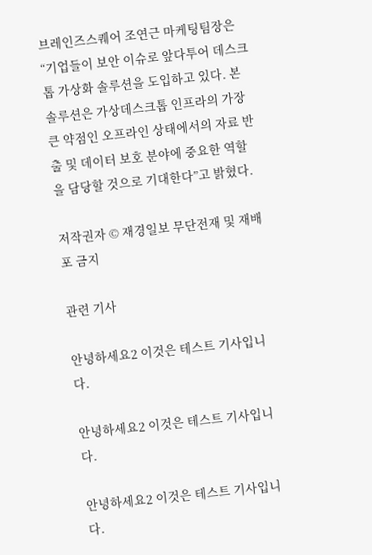브레인즈스퀘어 조연근 마케팅팀장은 “기업들이 보안 이슈로 앞다투어 데스크톱 가상화 솔루션을 도입하고 있다. 본 솔루션은 가상데스크톱 인프라의 가장 큰 약점인 오프라인 상태에서의 자료 반출 및 데이터 보호 분야에 중요한 역할을 담당할 것으로 기대한다”고 밝혔다.

저작권자 © 재경일보 무단전재 및 재배포 금지

관련 기사

안녕하세요2 이것은 테스트 기사입니다.

안녕하세요2 이것은 테스트 기사입니다.

안녕하세요2 이것은 테스트 기사입니다.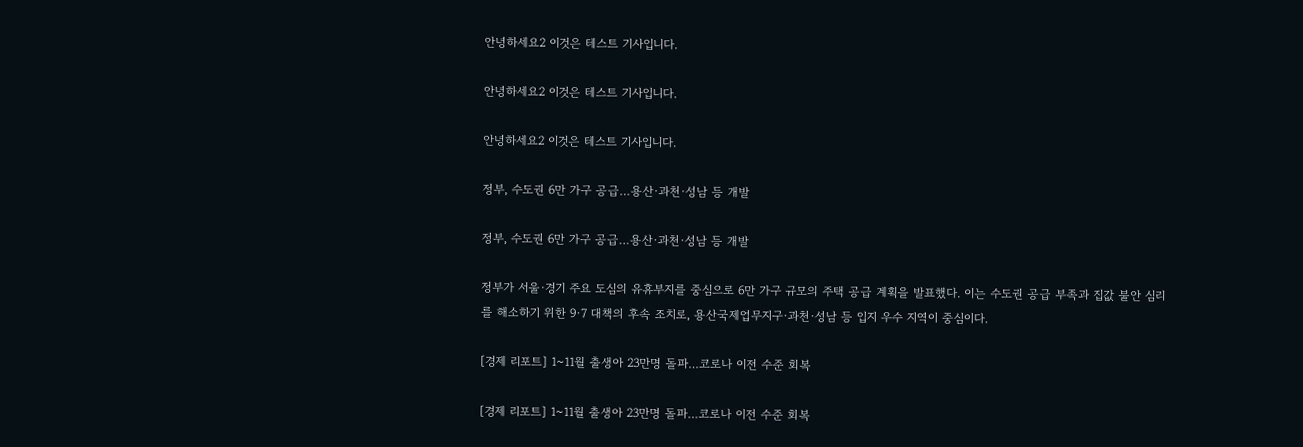안녕하세요2 이것은 테스트 기사입니다.

안녕하세요2 이것은 테스트 기사입니다.

안녕하세요2 이것은 테스트 기사입니다.

정부, 수도권 6만 가구 공급…용산·과천·성남 등 개발

정부, 수도권 6만 가구 공급…용산·과천·성남 등 개발

정부가 서울·경기 주요 도심의 유휴부지를 중심으로 6만 가구 규모의 주택 공급 계획을 발표했다. 이는 수도권 공급 부족과 집값 불안 심리를 해소하기 위한 9·7 대책의 후속 조치로, 용산국제업무지구·과천·성남 등 입지 우수 지역이 중심이다.

[경제 리포트] 1~11월 출생아 23만명 돌파…코로나 이전 수준 회복

[경제 리포트] 1~11월 출생아 23만명 돌파…코로나 이전 수준 회복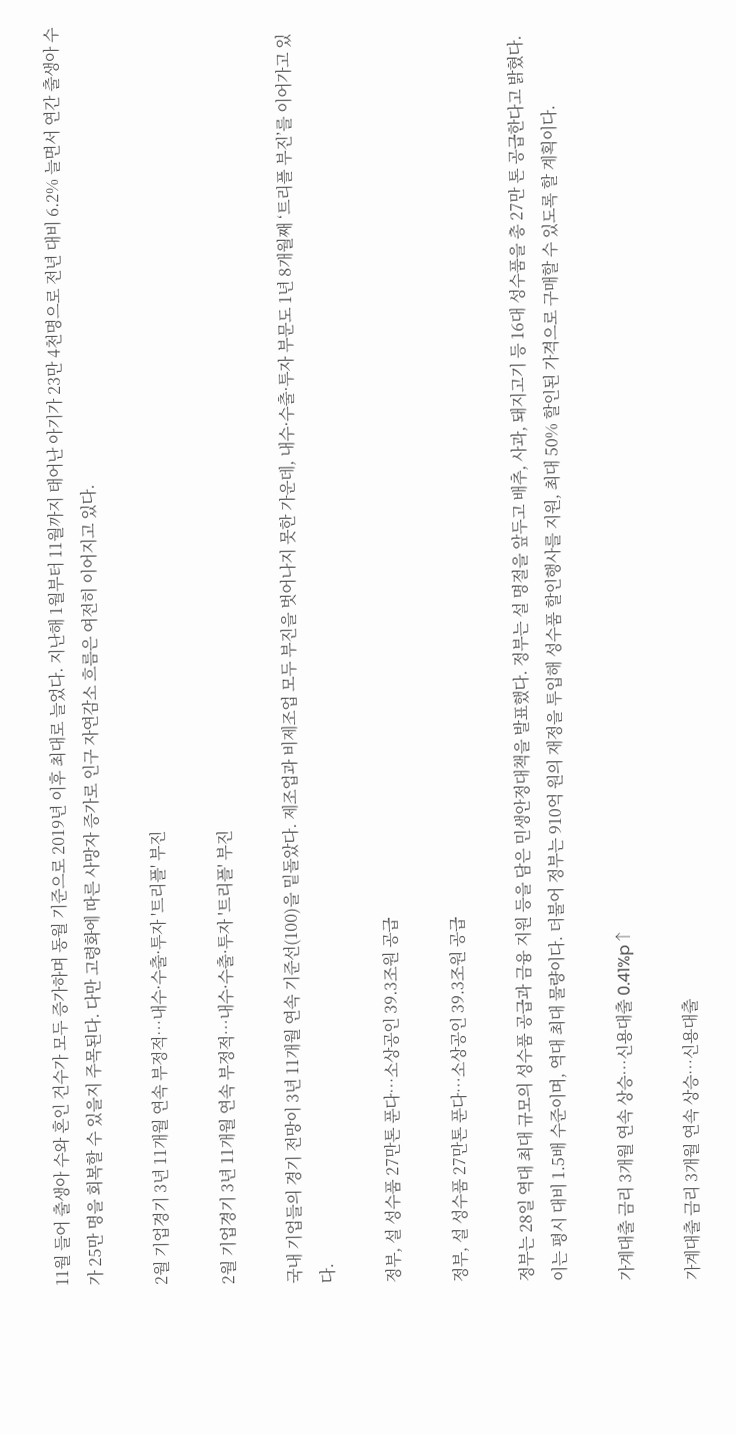11월 들어 출생아 수와 혼인 건수가 모두 증가하며 동월 기준으로 2019년 이후 최대로 늘었다. 지난해 1월부터 11월까지 태어난 아기가 23만 4천명으로 전년 대비 6.2% 늘면서 연간 출생아 수가 25만 명을 회복할 수 있을지 주목된다. 다만 고령화에 따른 사망자 증가로 인구 자연감소 흐름은 여전히 이어지고 있다.

2월 기업경기 3년 11개월 연속 부정적…내수·수출·투자 '트리플' 부진

2월 기업경기 3년 11개월 연속 부정적…내수·수출·투자 '트리플' 부진

국내 기업들의 경기 전망이 3년 11개월 연속 기준선(100)을 밑돌았다. 제조업과 비제조업 모두 부진을 벗어나지 못한 가운데, 내수·수출·투자 부문도 1년 8개월째 ‘트리플 부진’를 이어가고 있다.

정부, 설 성수품 27만톤 푼다…소상공인 39.3조원 공급

정부, 설 성수품 27만톤 푼다…소상공인 39.3조원 공급

정부는 28일 역대 최대 규모의 성수품 공급과 금융 지원 등을 담은 민생안정대책을 발표했다. 정부는 설 명절을 앞두고 배추, 사과, 돼지고기 등 16대 성수품을 총 27만 톤 공급한다고 밝혔다. 이는 평시 대비 1.5배 수준이며, 역대 최대 물량이다. 더불어 정부는 910억 원의 재정을 투입해 성수품 할인행사를 지원, 최대 50% 할인된 가격으로 구매할 수 있도록 할 계획이다.

가계대출 금리 3개월 연속 상승…신용대출 0.41%p↑

가계대출 금리 3개월 연속 상승…신용대출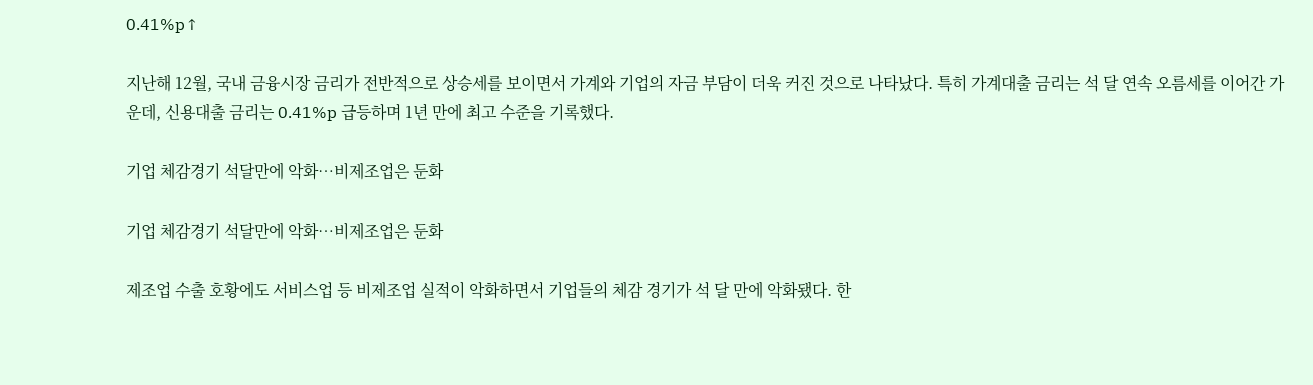0.41%p↑

지난해 12월, 국내 금융시장 금리가 전반적으로 상승세를 보이면서 가계와 기업의 자금 부담이 더욱 커진 것으로 나타났다. 특히 가계대출 금리는 석 달 연속 오름세를 이어간 가운데, 신용대출 금리는 0.41%p 급등하며 1년 만에 최고 수준을 기록했다.

기업 체감경기 석달만에 악화…비제조업은 둔화

기업 체감경기 석달만에 악화…비제조업은 둔화

제조업 수출 호황에도 서비스업 등 비제조업 실적이 악화하면서 기업들의 체감 경기가 석 달 만에 악화됐다. 한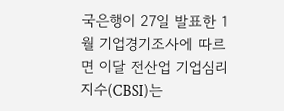국은행이 27일 발표한 1월 기업경기조사에 따르면 이달 전산업 기업심리지수(CBSI)는